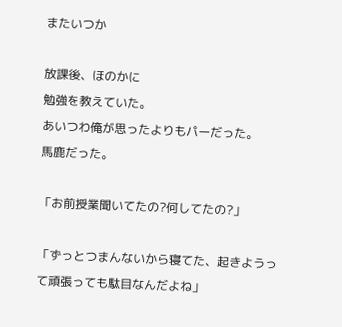またいつか

放課後、ほのかに
勉強を教えていた。
あいつわ俺が思ったよりもパーだった。
馬鹿だった。

「お前授業聞いてたの?何してたの?」

「ずっとつまんないから寝てた、起きようって頑張っても駄目なんだよね」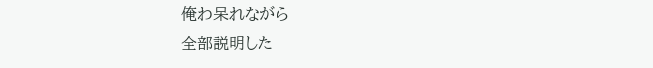俺わ呆れながら
全部説明した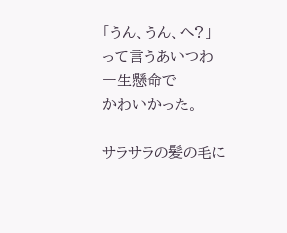「うん、うん、へ?」
って言うあいつわ
一生懸命で
かわいかった。

サラサラの髪の毛に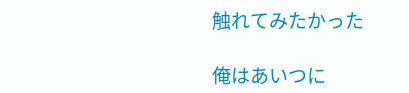触れてみたかった

俺はあいつに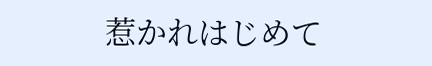惹かれはじめて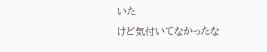いた
けど気付いてなかったな